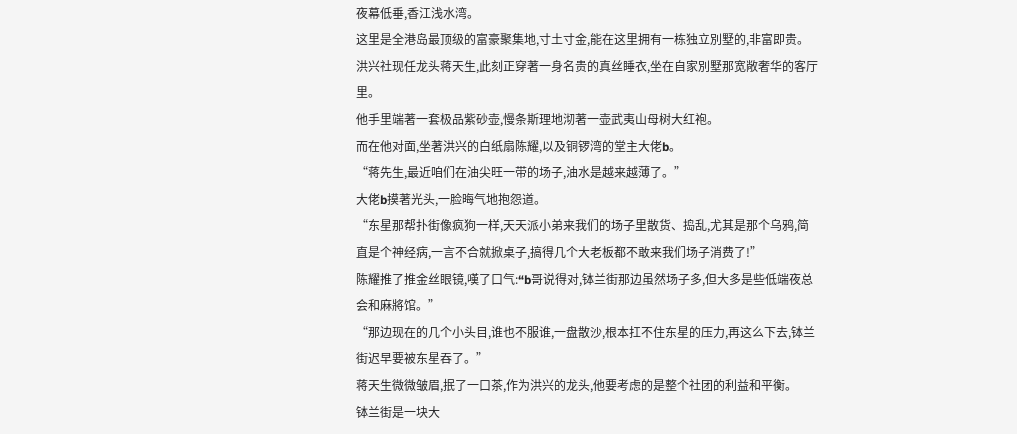夜幕低垂,香江浅水湾。
这里是全港岛最顶级的富豪聚集地,寸土寸金,能在这里拥有一栋独立別墅的,非富即贵。
洪兴社现任龙头蒋天生,此刻正穿著一身名贵的真丝睡衣,坐在自家別墅那宽敞奢华的客厅里。
他手里端著一套极品紫砂壶,慢条斯理地沏著一壶武夷山母树大红袍。
而在他对面,坐著洪兴的白纸扇陈耀,以及铜锣湾的堂主大佬b。
“蒋先生,最近咱们在油尖旺一带的场子,油水是越来越薄了。”
大佬b摸著光头,一脸晦气地抱怨道。
“东星那帮扑街像疯狗一样,天天派小弟来我们的场子里散货、捣乱,尤其是那个乌鸦,简直是个神经病,一言不合就掀桌子,搞得几个大老板都不敢来我们场子消费了!”
陈耀推了推金丝眼镜,嘆了口气:“b哥说得对,钵兰街那边虽然场子多,但大多是些低端夜总会和麻將馆。”
“那边现在的几个小头目,谁也不服谁,一盘散沙,根本扛不住东星的压力,再这么下去,钵兰街迟早要被东星吞了。”
蒋天生微微皱眉,抿了一口茶,作为洪兴的龙头,他要考虑的是整个社团的利益和平衡。
钵兰街是一块大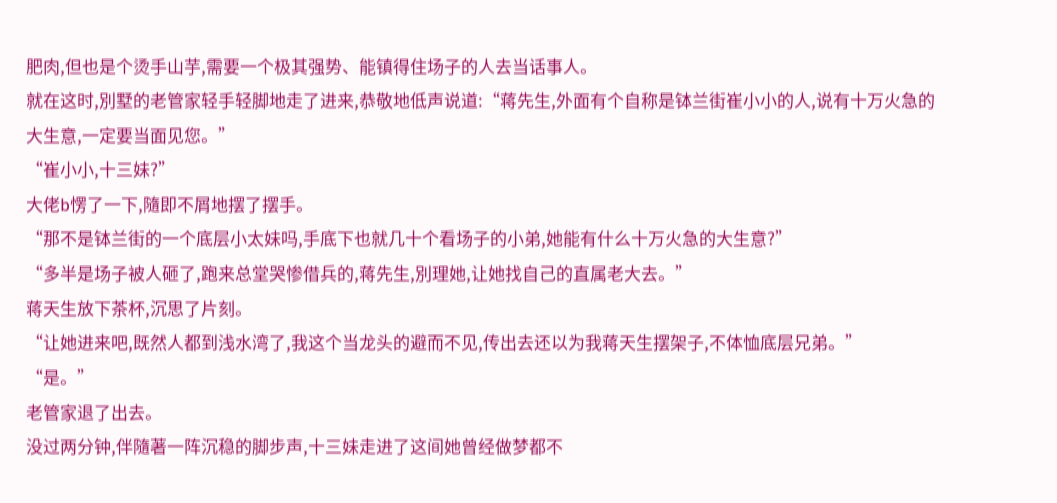肥肉,但也是个烫手山芋,需要一个极其强势、能镇得住场子的人去当话事人。
就在这时,別墅的老管家轻手轻脚地走了进来,恭敬地低声说道:“蒋先生,外面有个自称是钵兰街崔小小的人,说有十万火急的大生意,一定要当面见您。”
“崔小小,十三妹?”
大佬b愣了一下,隨即不屑地摆了摆手。
“那不是钵兰街的一个底层小太妹吗,手底下也就几十个看场子的小弟,她能有什么十万火急的大生意?”
“多半是场子被人砸了,跑来总堂哭惨借兵的,蒋先生,別理她,让她找自己的直属老大去。”
蒋天生放下茶杯,沉思了片刻。
“让她进来吧,既然人都到浅水湾了,我这个当龙头的避而不见,传出去还以为我蒋天生摆架子,不体恤底层兄弟。”
“是。”
老管家退了出去。
没过两分钟,伴隨著一阵沉稳的脚步声,十三妹走进了这间她曾经做梦都不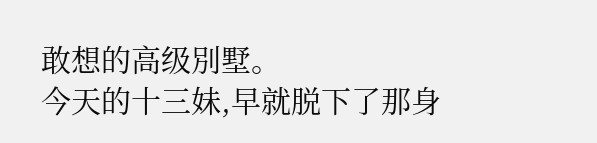敢想的高级別墅。
今天的十三妹,早就脱下了那身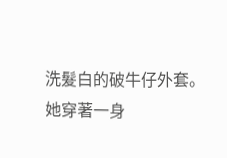洗髮白的破牛仔外套。
她穿著一身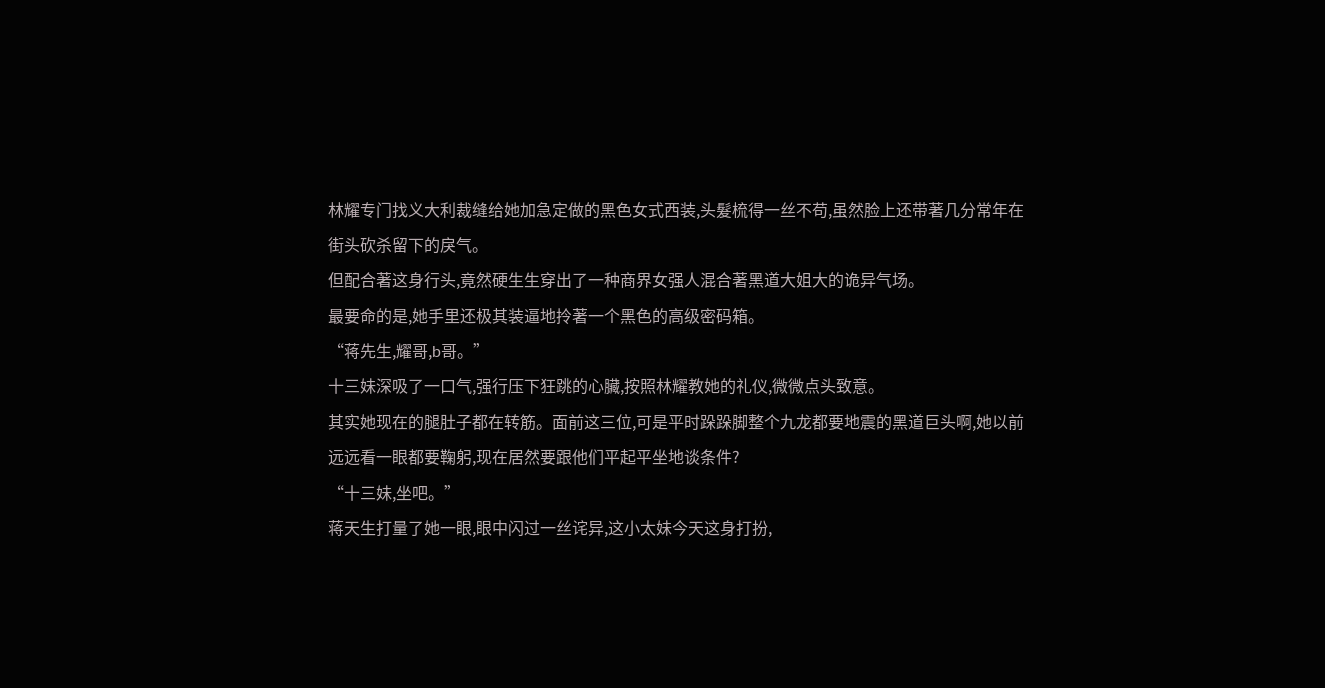林耀专门找义大利裁缝给她加急定做的黑色女式西装,头髮梳得一丝不苟,虽然脸上还带著几分常年在街头砍杀留下的戾气。
但配合著这身行头,竟然硬生生穿出了一种商界女强人混合著黑道大姐大的诡异气场。
最要命的是,她手里还极其装逼地拎著一个黑色的高级密码箱。
“蒋先生,耀哥,b哥。”
十三妹深吸了一口气,强行压下狂跳的心臟,按照林耀教她的礼仪,微微点头致意。
其实她现在的腿肚子都在转筋。面前这三位,可是平时跺跺脚整个九龙都要地震的黑道巨头啊,她以前远远看一眼都要鞠躬,现在居然要跟他们平起平坐地谈条件?
“十三妹,坐吧。”
蒋天生打量了她一眼,眼中闪过一丝诧异,这小太妹今天这身打扮,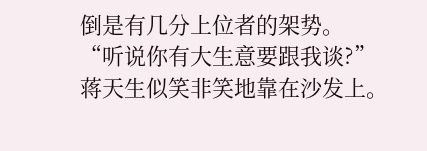倒是有几分上位者的架势。
“听说你有大生意要跟我谈?”
蒋天生似笑非笑地靠在沙发上。